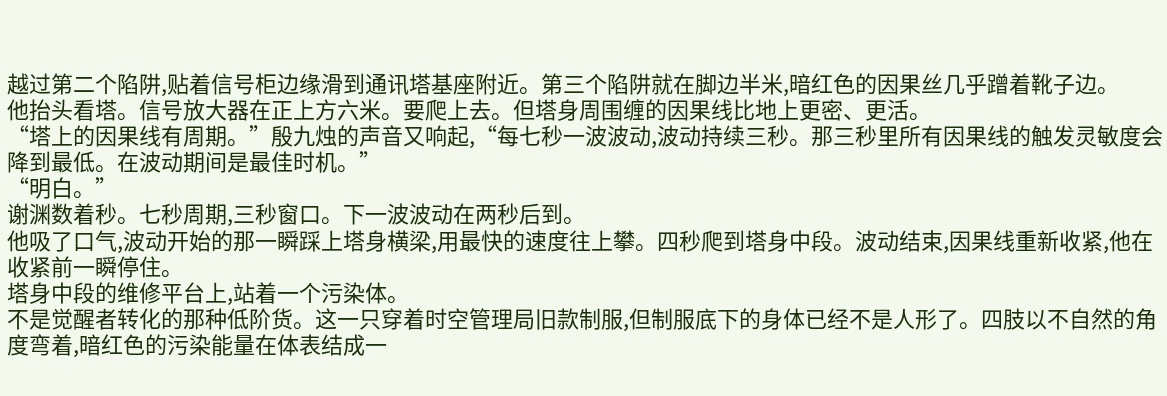越过第二个陷阱,贴着信号柜边缘滑到通讯塔基座附近。第三个陷阱就在脚边半米,暗红色的因果丝几乎蹭着靴子边。
他抬头看塔。信号放大器在正上方六米。要爬上去。但塔身周围缠的因果线比地上更密、更活。
“塔上的因果线有周期。”殷九烛的声音又响起,“每七秒一波波动,波动持续三秒。那三秒里所有因果线的触发灵敏度会降到最低。在波动期间是最佳时机。”
“明白。”
谢渊数着秒。七秒周期,三秒窗口。下一波波动在两秒后到。
他吸了口气,波动开始的那一瞬踩上塔身横梁,用最快的速度往上攀。四秒爬到塔身中段。波动结束,因果线重新收紧,他在收紧前一瞬停住。
塔身中段的维修平台上,站着一个污染体。
不是觉醒者转化的那种低阶货。这一只穿着时空管理局旧款制服,但制服底下的身体已经不是人形了。四肢以不自然的角度弯着,暗红色的污染能量在体表结成一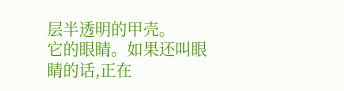层半透明的甲壳。
它的眼睛。如果还叫眼睛的话,正在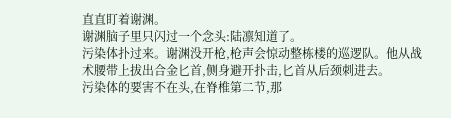直直盯着谢渊。
谢渊脑子里只闪过一个念头:陆凛知道了。
污染体扑过来。谢渊没开枪,枪声会惊动整栋楼的巡逻队。他从战术腰带上拔出合金匕首,侧身避开扑击,匕首从后颈刺进去。
污染体的要害不在头,在脊椎第二节,那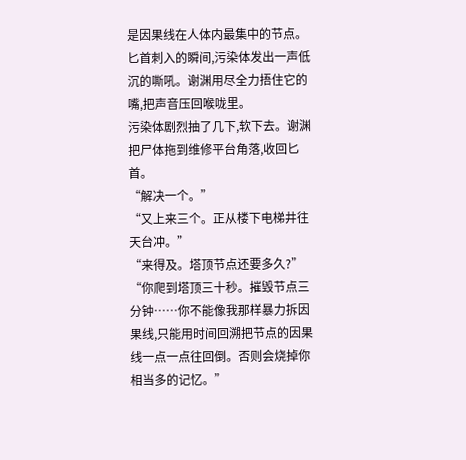是因果线在人体内最集中的节点。
匕首刺入的瞬间,污染体发出一声低沉的嘶吼。谢渊用尽全力捂住它的嘴,把声音压回喉咙里。
污染体剧烈抽了几下,软下去。谢渊把尸体拖到维修平台角落,收回匕首。
“解决一个。”
“又上来三个。正从楼下电梯井往天台冲。”
“来得及。塔顶节点还要多久?”
“你爬到塔顶三十秒。摧毁节点三分钟……你不能像我那样暴力拆因果线,只能用时间回溯把节点的因果线一点一点往回倒。否则会烧掉你相当多的记忆。”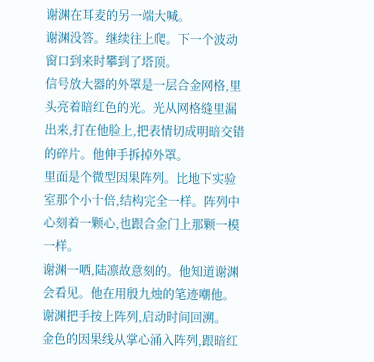谢渊在耳麦的另一端大喊。
谢渊没答。继续往上爬。下一个波动窗口到来时攀到了塔顶。
信号放大器的外罩是一层合金网格,里头亮着暗红色的光。光从网格缝里漏出来,打在他脸上,把表情切成明暗交错的碎片。他伸手拆掉外罩。
里面是个微型因果阵列。比地下实验室那个小十倍,结构完全一样。阵列中心刻着一颗心,也跟合金门上那颗一模一样。
谢渊一哂,陆凛故意刻的。他知道谢渊会看见。他在用殷九烛的笔迹嘲他。
谢渊把手按上阵列,启动时间回溯。
金色的因果线从掌心涌入阵列,跟暗红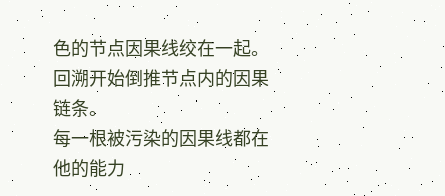色的节点因果线绞在一起。回溯开始倒推节点内的因果链条。
每一根被污染的因果线都在他的能力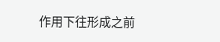作用下往形成之前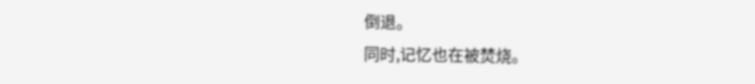倒退。
同时,记忆也在被焚烧。